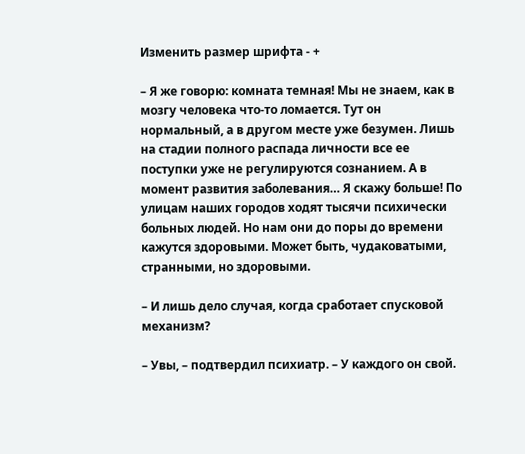Изменить размер шрифта - +

– Я же говорю: комната темная! Мы не знаем, как в мозгу человека что-то ломается. Тут он нормальный, а в другом месте уже безумен. Лишь на стадии полного распада личности все ее поступки уже не регулируются сознанием. А в момент развития заболевания… Я скажу больше! По улицам наших городов ходят тысячи психически больных людей. Но нам они до поры до времени кажутся здоровыми. Может быть, чудаковатыми, странными, но здоровыми.

– И лишь дело случая, когда сработает спусковой механизм?

– Увы, – подтвердил психиатр. – У каждого он свой.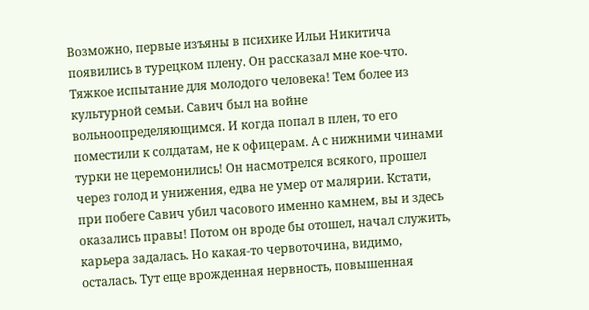Возможно, первые изъяны в психике Ильи Никитича появились в турецком плену. Он рассказал мне кое-что. Тяжкое испытание для молодого человека! Тем более из культурной семьи. Савич был на войне вольноопределяющимся. И когда попал в плен, то его поместили к солдатам, не к офицерам. А с нижними чинами турки не церемонились! Он насмотрелся всякого, прошел через голод и унижения, едва не умер от малярии. Кстати, при побеге Савич убил часового именно камнем, вы и здесь оказались правы! Потом он вроде бы отошел, начал служить, карьера задалась. Но какая-то червоточина, видимо, осталась. Тут еще врожденная нервность, повышенная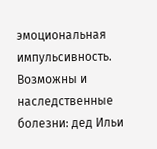эмоциональная импульсивность. Возможны и наследственные болезни: дед Ильи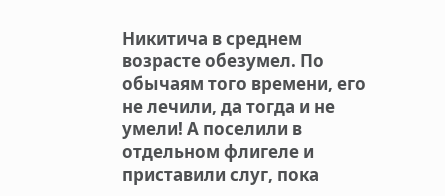Никитича в среднем возрасте обезумел. По обычаям того времени, его не лечили, да тогда и не умели! А поселили в отдельном флигеле и приставили слуг, пока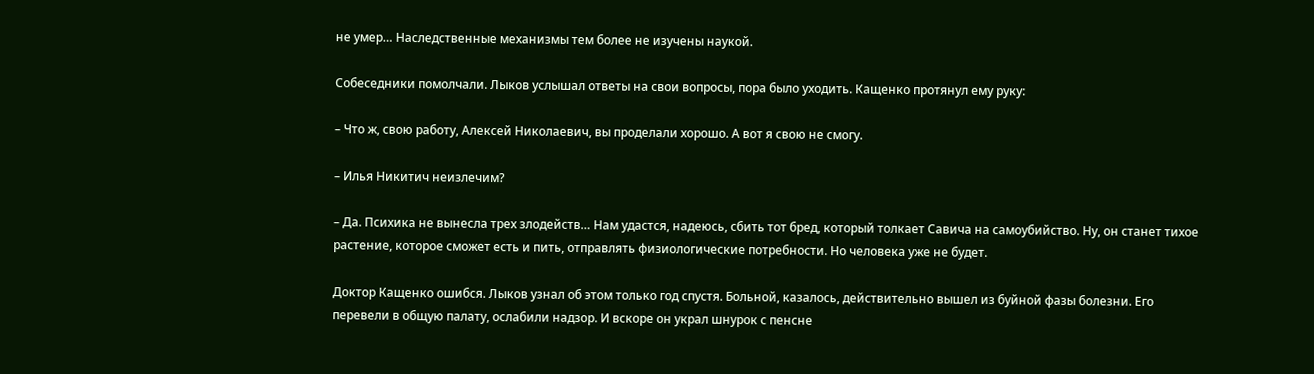не умер… Наследственные механизмы тем более не изучены наукой.

Собеседники помолчали. Лыков услышал ответы на свои вопросы, пора было уходить. Кащенко протянул ему руку:

– Что ж, свою работу, Алексей Николаевич, вы проделали хорошо. А вот я свою не смогу.

– Илья Никитич неизлечим?

– Да. Психика не вынесла трех злодейств… Нам удастся, надеюсь, сбить тот бред, который толкает Савича на самоубийство. Ну, он станет тихое растение, которое сможет есть и пить, отправлять физиологические потребности. Но человека уже не будет.

Доктор Кащенко ошибся. Лыков узнал об этом только год спустя. Больной, казалось, действительно вышел из буйной фазы болезни. Его перевели в общую палату, ослабили надзор. И вскоре он украл шнурок с пенсне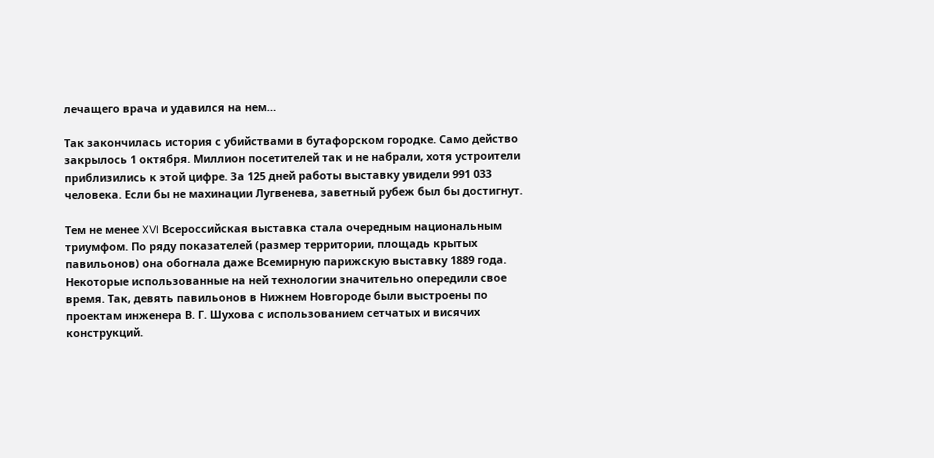лечащего врача и удавился на нем…

Так закончилась история с убийствами в бутафорском городке. Само действо закрылось 1 октября. Миллион посетителей так и не набрали, хотя устроители приблизились к этой цифре. За 125 дней работы выставку увидели 991 033 человека. Если бы не махинации Лугвенева, заветный рубеж был бы достигнут.

Тем не менее XVI Всероссийская выставка стала очередным национальным триумфом. По ряду показателей (размер территории, площадь крытых павильонов) она обогнала даже Всемирную парижскую выставку 1889 года. Некоторые использованные на ней технологии значительно опередили свое время. Так, девять павильонов в Нижнем Новгороде были выстроены по проектам инженера В. Г. Шухова с использованием сетчатых и висячих конструкций.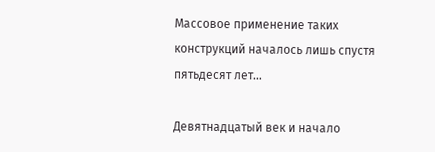Массовое применение таких конструкций началось лишь спустя пятьдесят лет…

Девятнадцатый век и начало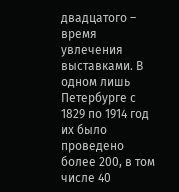двадцатого – время увлечения выставками. В одном лишь Петербурге с 1829 по 1914 год их было проведено более 200, в том числе 40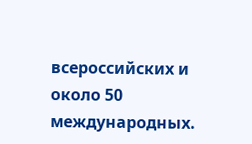всероссийских и около 50 международных.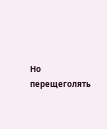Но перещеголять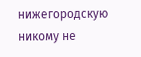нижегородскую никому не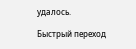удалось.

Быстрый переход